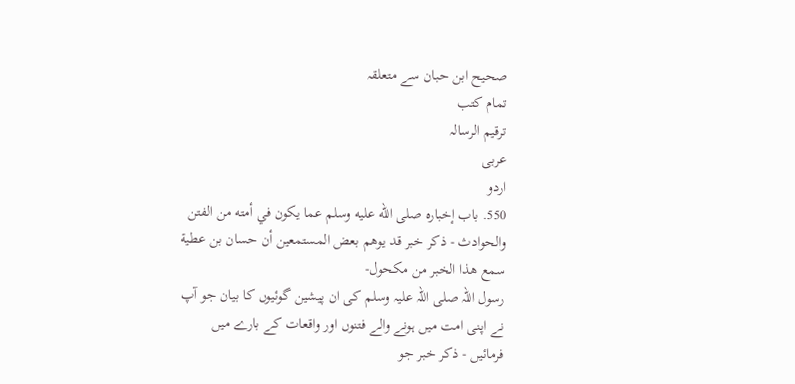صحیح ابن حبان سے متعلقہ
تمام کتب
ترقيم الرسالہ
عربی
اردو
550. باب إخباره صلى الله عليه وسلم عما يكون في أمته من الفتن والحوادث - ذكر خبر قد يوهم بعض المستمعين أن حسان بن عطية سمع هذا الخبر من مكحول-
رسول اللہ صلی اللہ علیہ وسلم کی ان پیشین گوئیوں کا بیان جو آپ نے اپنی امت میں ہونے والے فتنوں اور واقعات کے بارے میں فرمائیں - ذکر خبر جو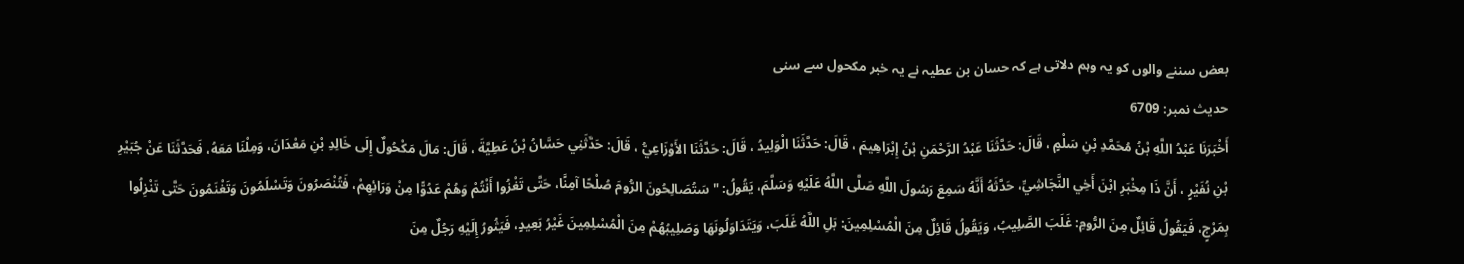بعض سننے والوں کو یہ وہم دلاتی ہے کہ حسان بن عطیہ نے یہ خبر مکحول سے سنی
حدیث نمبر: 6709
أَخْبَرَنَا عَبْدُ اللَّهِ بْنُ مُحَمَّدِ بْنِ سَلْمٍ ، قَالَ: حَدَّثَنَا عَبْدُ الرَّحْمَنِ بْنُ إِبْرَاهِيمَ ، قَالَ: حَدَّثَنَا الْوَلِيدُ ، قَالَ: حَدَّثَنَا الأَوْزَاعِيُّ ، قَالَ: حَدَّثَنِي حَسَّانُ بْنُ عَطِيَّةَ ، قَالَ: مَالَ مَكْحُولٌ إِلَى خَالِدِ بْنِ مَعْدَانَ، وَمِلْنَا مَعَهُ، فَحَدَّثَنَا عَنْ جُبَيْرِ بْنِ نُفَيْرٍ ، أَنَّ ذَا مِخْبَرِ ابْنَ أَخِي النَّجَاشِيِّ، حَدَّثَهُ أَنَّهُ سَمِعَ رَسُولَ اللَّهِ صَلَّى اللَّهُ عَلَيْهِ وَسَلَّمَ، يَقُولُ: " سَتُصَالِحُونَ الرُّومَ صُلْحًا آمِنًَا، حَتَّى تَغْزُوا أَنْتُمْ وَهُمْ عَدُوًّا مِنْ وَرَائِهِمْ، فَتُنْصَرُونَ وَتَسْلَمُونَ وَتَغْنَمُونَ حَتَّى تَنْزِلُوا بِمَرْجٍ، فَيَقُولُ قَائِلٌ مِنَ الرُّومِ: غَلَبَ الصَّلِيبُ، وَيَقُولُ قَائِلٌ مِنَ الْمُسْلِمِينَ: بَلِ اللَّهُ غَلَبَ، وَيَتَدَاوَلُونَهَا وَصَلِيبُهُمْ مِنَ الْمُسْلِمِينَ غَيْرُ بَعِيدٍ، فَيَثُورُ إِلَيْهِ رَجُلٌ مِنَ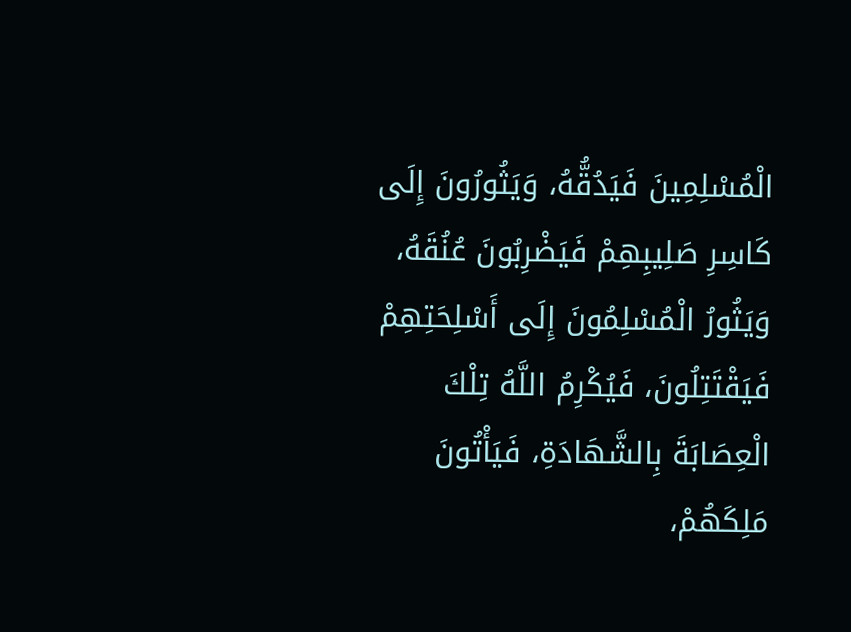الْمُسْلِمِينَ فَيَدُقُّهُ، وَيَثُورُونَ إِلَى كَاسِرِ صَلِيبِهِمْ فَيَضْرِبُونَ عُنُقَهُ، وَيَثُورُ الْمُسْلِمُونَ إِلَى أَسْلِحَتِهِمْ فَيَقْتَتِلُونَ، فَيُكْرِمُ اللَّهُ تِلْكَ الْعِصَابَةَ بِالشَّهَادَةِ، فَيَأْتُونَ مَلِكَهُمْ،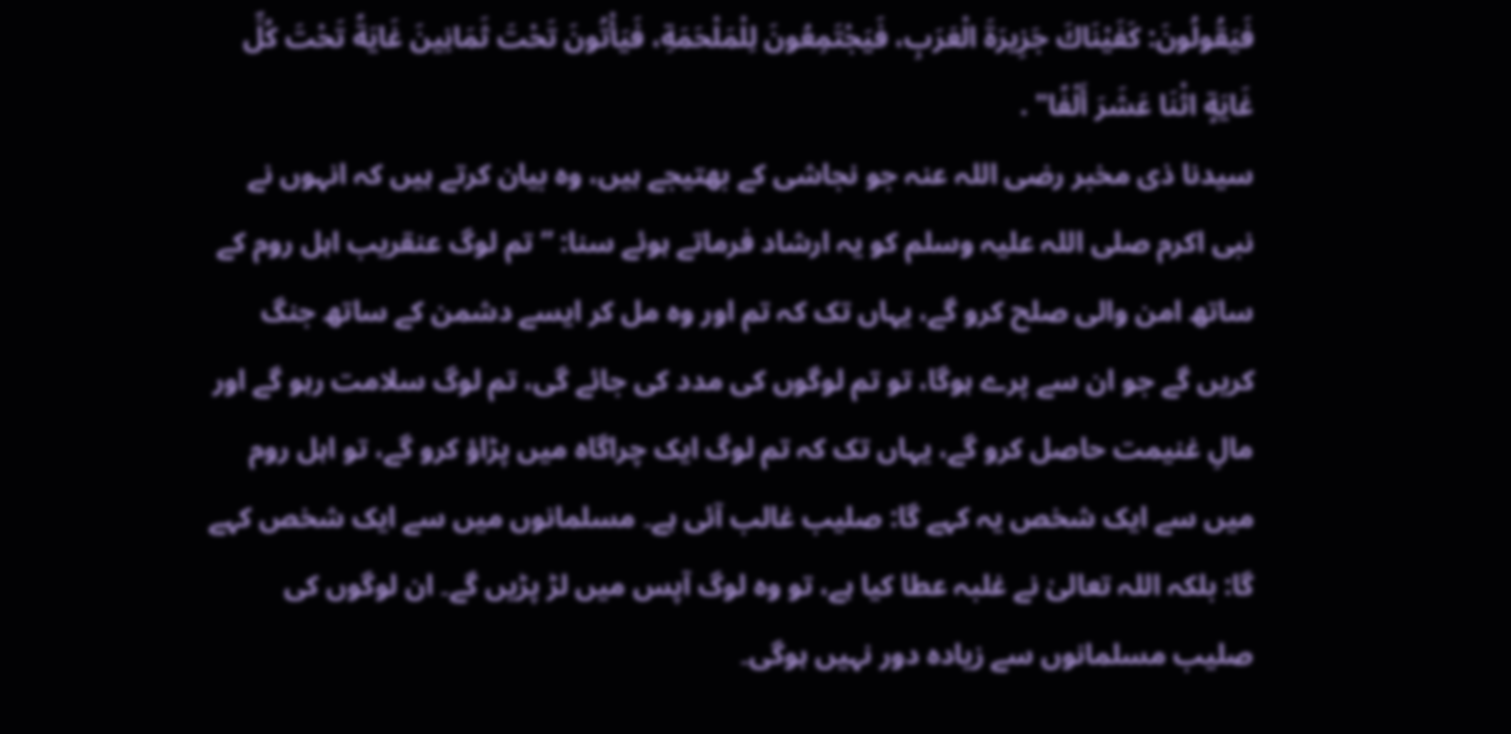فَيَقُولُونَ: كَفَيْنَاكَ جَزِيرَةَ الْعَرَبِ، فَيَجْتَمِعُونَ لِلْمَلْحَمَةِ، فَيَأْتُونَ تَحْتَ ثَمَانِينَ غَايَةً تَحْتَ كُلِّ غَايَةٍ اثْنَا عَشَرَ أَلْفًا" .
سیدنا ذی مخبر رضی اللہ عنہ جو نجاشی کے بھتیجے ہیں، وہ بیان کرتے ہیں کہ انہوں نے نبی اکرم صلی اللہ علیہ وسلم کو یہ ارشاد فرماتے ہوئے سنا: ”تم لوگ عنقریب اہل روم کے ساتھ امن والی صلح کرو گے، یہاں تک کہ تم اور وہ مل کر ایسے دشمن کے ساتھ جنگ کریں گے جو ان سے پرے ہوگا، تو تم لوگوں کی مدد کی جائے گی، تم لوگ سلامت رہو گے اور مالِ غنیمت حاصل کرو گے، یہاں تک کہ تم لوگ ایک چراگاہ میں پڑاؤ کرو گے، تو اہل روم میں سے ایک شخص یہ کہے گا: صلیب غالب آئی ہے۔ مسلمانوں میں سے ایک شخص کہے گا: بلکہ اللہ تعالیٰ نے غلبہ عطا کیا ہے، تو وہ لوگ آپس میں لڑ پڑیں گے۔ ان لوگوں کی صلیب مسلمانوں سے زیادہ دور نہیں ہوگی۔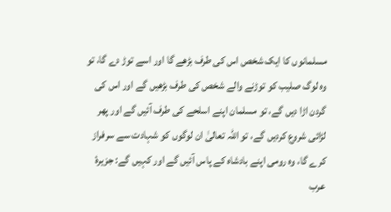مسلمانوں کا ایک شخص اس کی طرف بڑھے گا اور اسے توڑ دے گا، تو وہ لوگ صلیب کو توڑنے والے شخص کی طرف بڑھیں گے اور اس کی گردن اڑا دیں گے، تو مسلمان اپنے اسلحے کی طرف آئیں گے اور پھر لڑائی شروع کردیں گے، تو اللہ تعالیٰ ان لوگوں کو شہادت سے سرفراز کرے گا، وہ رومی اپنے بادشاہ کے پاس آئیں گے اور کہیں گے: جزیرۂ عرب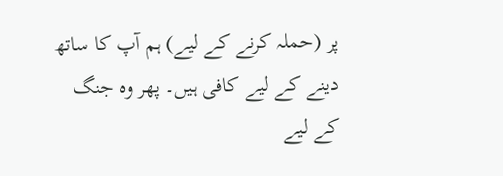پر (حملہ کرنے کے لیے) ہم آپ کا ساتھ دینے کے لیے کافی ہیں۔ پھر وہ جنگ کے لیے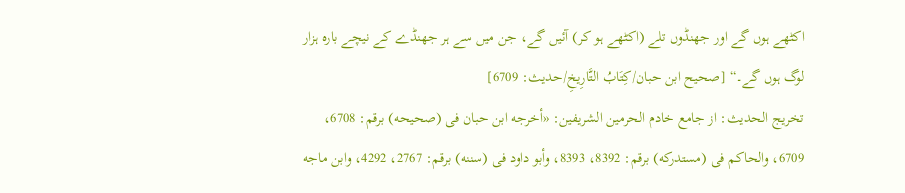اکٹھے ہوں گے اور جھنڈوں تلے (اکٹھے ہو کر) آئیں گے، جن میں سے ہر جھنڈے کے نیچے بارہ ہزار لوگ ہوں گے۔“ [صحیح ابن حبان/كِتَابُ التَّارِيخِ/حدیث: 6709]
تخریج الحدیث: از جامع خادم الحرمين الشريفين: «أخرجه ابن حبان فى (صحيحه) برقم: 6708، 6709، والحاكم فى (مستدركه) برقم: 8392، 8393، وأبو داود فى (سننه) برقم: 2767، 4292، وابن ماجه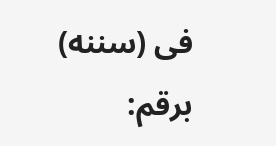فى (سننه) برقم: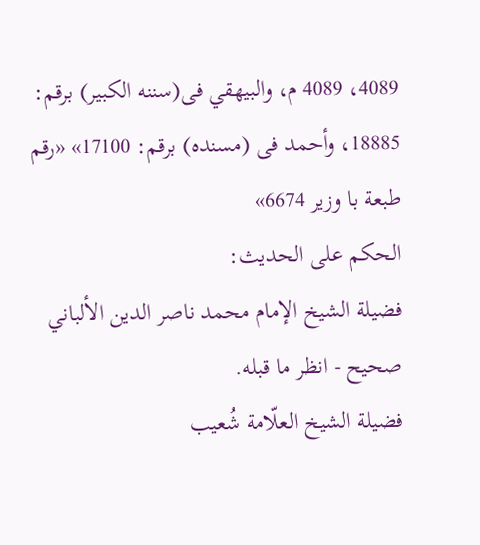4089، 4089 م، والبيهقي فى(سننه الكبير) برقم: 18885، وأحمد فى (مسنده) برقم: 17100» «رقم طبعة با وزير 6674»
الحكم على الحديث:
فضيلة الشيخ الإمام محمد ناصر الدين الألباني
صحيح - انظر ما قبله.
فضيلة الشيخ العلّامة شُعيب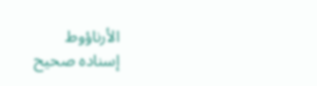الأرناؤوط
إسناده صحيح